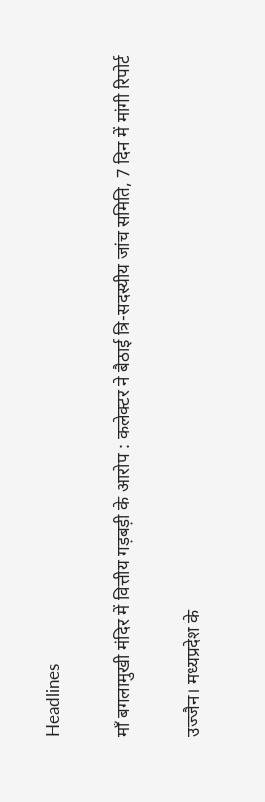Headlines

माँ बगलामुखी मंदिर में वित्तीय गड़बड़ी के आरोप : कलेक्टर ने बैठाई त्रि-सदस्यीय जांच समिति, 7 दिन में मांगी रिपोर्ट

उज्जैन। मध्यप्रदेश के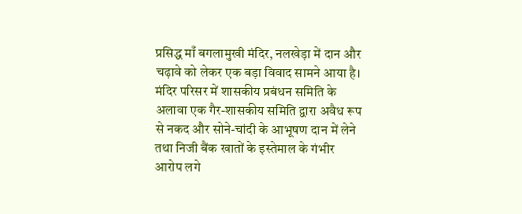प्रसिद्ध माँ बगलामुखी मंदिर, नलखेड़ा में दान और चढ़ावे को लेकर एक बड़ा विवाद सामने आया है। मंदिर परिसर में शासकीय प्रबंधन समिति के अलावा एक गैर-शासकीय समिति द्वारा अवैध रूप से नकद और सोने-चांदी के आभूषण दान में लेने तथा निजी बैंक खातों के इस्तेमाल के गंभीर आरोप लगे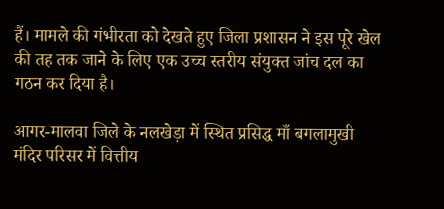हैं। मामले की गंभीरता को देखते हुए जिला प्रशासन ने इस पूरे खेल की तह तक जाने के लिए एक उच्च स्तरीय संयुक्त जांच दल का गठन कर दिया है।

आगर-मालवा जिले के नलखेड़ा में स्थित प्रसिद्ध माँ बगलामुखी मंदिर परिसर में वित्तीय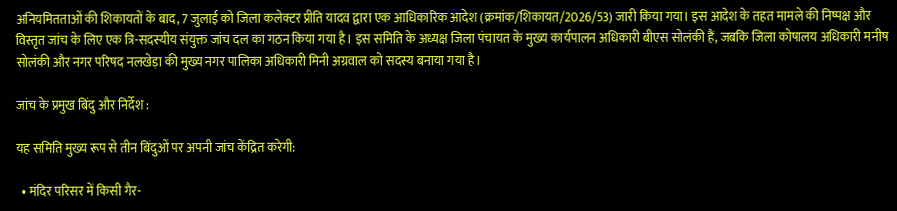अनियमितताओं की शिकायतों के बाद, 7 जुलाई को जिला कलेक्टर प्रीति यादव द्वारा एक आधिकारिक आदेश (क्रमांक/शिकायत/2026/53) जारी किया गया। इस आदेश के तहत मामले की निष्पक्ष और विस्तृत जांच के लिए एक त्रि-सदस्यीय संयुक्त जांच दल का गठन किया गया है। इस समिति के अध्यक्ष जिला पंचायत के मुख्य कार्यपालन अधिकारी बीएस सोलंकी हैं, जबकि जिला कोषालय अधिकारी मनीष सोलंकी और नगर परिषद नलखेड़ा की मुख्य नगर पालिका अधिकारी मिनी अग्रवाल को सदस्य बनाया गया है।

जांच के प्रमुख बिंदु और निर्देश :

यह समिति मुख्य रूप से तीन बिंदुओं पर अपनी जांच केंद्रित करेगी:

  • मंदिर परिसर में किसी गैर-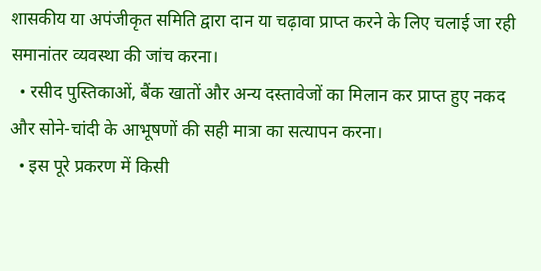शासकीय या अपंजीकृत समिति द्वारा दान या चढ़ावा प्राप्त करने के लिए चलाई जा रही समानांतर व्यवस्था की जांच करना।
  • रसीद पुस्तिकाओं, बैंक खातों और अन्य दस्तावेजों का मिलान कर प्राप्त हुए नकद और सोने-चांदी के आभूषणों की सही मात्रा का सत्यापन करना।
  • इस पूरे प्रकरण में किसी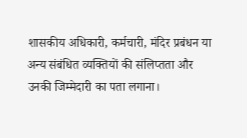शासकीय अधिकारी, कर्मचारी, मंदिर प्रबंधन या अन्य संबंधित व्यक्तियों की संलिप्तता और उनकी जिम्मेदारी का पता लगाना।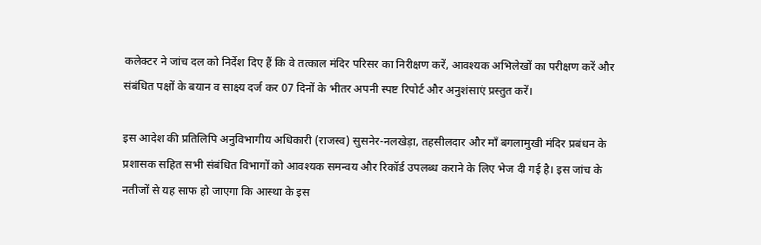कलेक्टर ने जांच दल को निर्देश दिए हैं कि वे तत्काल मंदिर परिसर का निरीक्षण करें, आवश्यक अभिलेखों का परीक्षण करें और संबंधित पक्षों के बयान व साक्ष्य दर्ज कर 07 दिनों के भीतर अपनी स्पष्ट रिपोर्ट और अनुशंसाएं प्रस्तुत करें।

इस आदेश की प्रतिलिपि अनुविभागीय अधिकारी (राजस्व) सुसनेर-नलखेड़ा, तहसीलदार और माँ बगलामुखी मंदिर प्रबंधन के प्रशासक सहित सभी संबंधित विभागों को आवश्यक समन्वय और रिकॉर्ड उपलब्ध कराने के लिए भेज दी गई है। इस जांच के नतीजों से यह साफ हो जाएगा कि आस्था के इस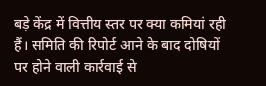बड़े केंद्र में वित्तीय स्तर पर क्या कमियां रही हैं। समिति की रिपोर्ट आने के बाद दोषियों पर होने वाली कार्रवाई से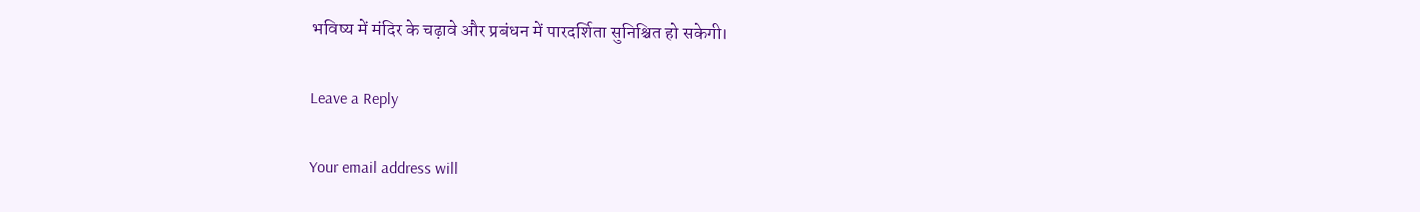भविष्य में मंदिर के चढ़ावे और प्रबंधन में पारदर्शिता सुनिश्चित हो सकेगी।

Leave a Reply

Your email address will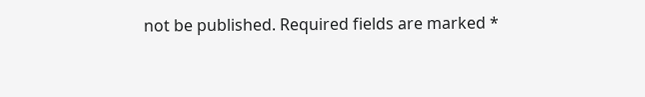not be published. Required fields are marked *